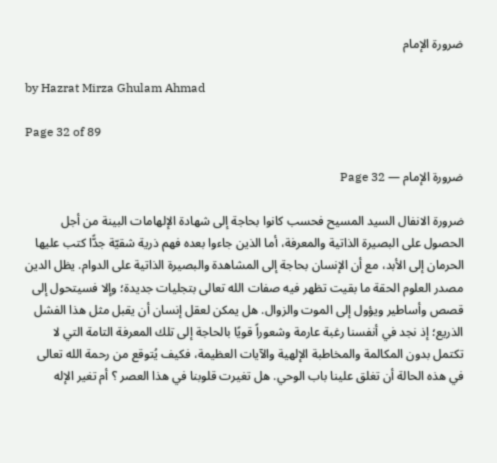ضرورة الإمام

by Hazrat Mirza Ghulam Ahmad

Page 32 of 89

ضرورة الإمام — Page 32

ضرورة الانفال السيد المسيح فحسب كانوا بحاجة إلى شهادة الإلهامات البينة من أجل الحصول على البصيرة الذاتية والمعرفة، أما الذين جاءوا بعده فهم ذرية شقيّة جدًّا كتب عليها الحرمان إلى الأبد، مع أن الإنسان بحاجة إلى المشاهدة والبصيرة الذاتية على الدوام. يظل الدين مصدر العلوم الحقة ما بقيت تظهر فيه صفات الله تعالى بتجليات جديدة؛ وإلا فسيتحول إلى قصص وأساطير ويؤول إلى الموت والزوال. هل يمكن لعقل إنسان أن يقبل مثل هذا الفشل الذريع؛ إذ نجد في أنفسنا رغبة عارمة وشعوراً قويًا بالحاجة إلى تلك المعرفة التامة التي لا تكتمل بدون المكالمة والمخاطبة الإلهية والآيات العظيمة، فكيف يُتوقع من رحمة الله تعالى في هذه الحالة أن تغلق علينا باب الوحي. هل تغيرت قلوبنا في هذا العصر ؟ أم تغير الإله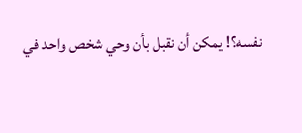نفسه؟! يمكن أن نقبل بأن وحي شخص واحد في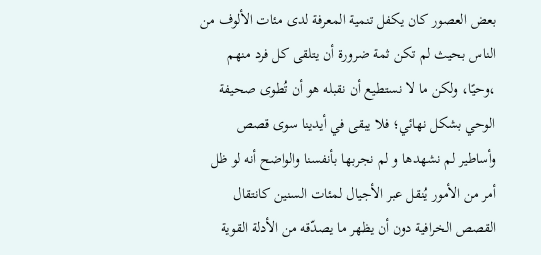بعض العصور كان يكفل تنمية المعرفة لدى مئات الألوف من الناس بحيث لم تكن ثمة ضرورة أن يتلقى كل فرد منهم ،وحيًا، ولكن ما لا نستطيع أن نقبله هو أن تُطوى صحيفة الوحي بشكل نهائي؛ فلا يبقى في أيدينا سوى قصص وأساطير لم نشهدها و لم نجربها بأنفسنا والواضح أنه لو ظل أمر من الأمور يُنقل عبر الأجيال لمئات السنين كانتقال القصص الخرافية دون أن يظهر ما يصدّقه من الأدلة القوية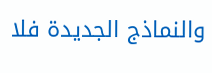والنماذج الجديدة فلا